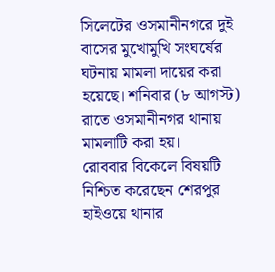সিলেটের ওসমানীনগরে দুই বাসের মুখোমুখি সংঘর্ষের ঘটনায় মামলা দায়ের করা হয়েছে। শনিবার (৮ আগস্ট) রাতে ওসমানীনগর থানায় মামলাটি করা হয়।
রোববার বিকেলে বিষয়টি নিশ্চিত করেছেন শেরপুর হাইওয়ে থানার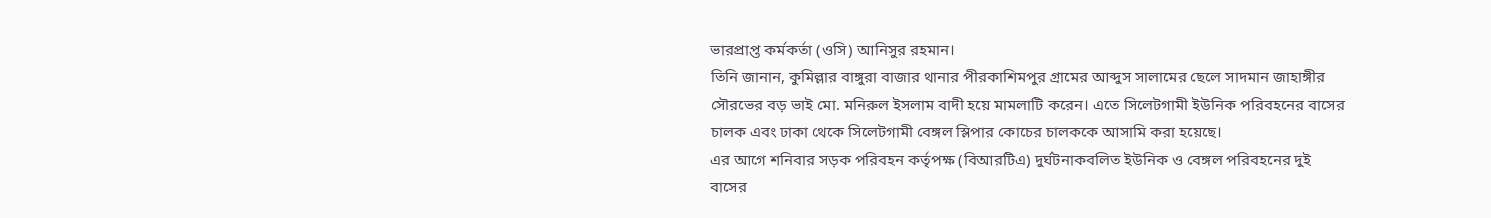ভারপ্রাপ্ত কর্মকর্তা (ওসি) আনিসুর রহমান।
তিনি জানান, কুমিল্লার বাঙ্গুরা বাজার থানার পীরকাশিমপুর গ্রামের আব্দুস সালামের ছেলে সাদমান জাহাঙ্গীর সৌরভের বড় ভাই মো. মনিরুল ইসলাম বাদী হয়ে মামলাটি করেন। এতে সিলেটগামী ইউনিক পরিবহনের বাসের চালক এবং ঢাকা থেকে সিলেটগামী বেঙ্গল স্লিপার কোচের চালককে আসামি করা হয়েছে।
এর আগে শনিবার সড়ক পরিবহন কর্তৃপক্ষ (বিআরটিএ) দুর্ঘটনাকবলিত ইউনিক ও বেঙ্গল পরিবহনের দুই বাসের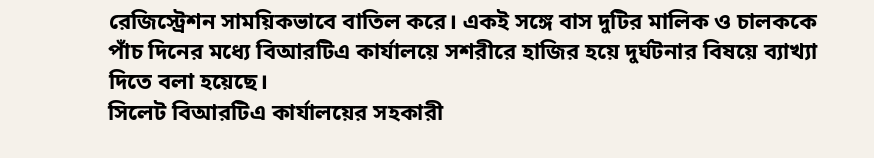রেজিস্ট্রেশন সাময়িকভাবে বাতিল করে। একই সঙ্গে বাস দুটির মালিক ও চালককে পাঁচ দিনের মধ্যে বিআরটিএ কার্যালয়ে সশরীরে হাজির হয়ে দুর্ঘটনার বিষয়ে ব্যাখ্যা দিতে বলা হয়েছে।
সিলেট বিআরটিএ কার্যালয়ের সহকারী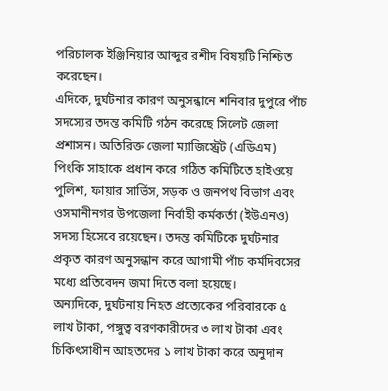পরিচালক ইঞ্জিনিয়ার আব্দুর রশীদ বিষয়টি নিশ্চিত করেছেন।
এদিকে, দুর্ঘটনার কারণ অনুসন্ধানে শনিবার দুপুরে পাঁচ সদস্যের তদন্ত কমিটি গঠন করেছে সিলেট জেলা প্রশাসন। অতিরিক্ত জেলা ম্যাজিস্ট্রেট (এডিএম) পিংকি সাহাকে প্রধান করে গঠিত কমিটিতে হাইওয়ে পুলিশ, ফায়ার সার্ভিস, সড়ক ও জনপথ বিভাগ এবং ওসমানীনগর উপজেলা নির্বাহী কর্মকর্তা (ইউএনও) সদস্য হিসেবে রয়েছেন। তদন্ত কমিটিকে দুর্ঘটনার প্রকৃত কারণ অনুসন্ধান করে আগামী পাঁচ কর্মদিবসের মধ্যে প্রতিবেদন জমা দিতে বলা হয়েছে।
অন্যদিকে, দুর্ঘটনায় নিহত প্রত্যেকের পরিবারকে ৫ লাখ টাকা, পঙ্গুত্ব বরণকারীদের ৩ লাখ টাকা এবং চিকিৎসাধীন আহতদের ১ লাখ টাকা করে অনুদান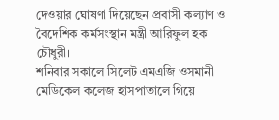দেওয়ার ঘোষণা দিয়েছেন প্রবাসী কল্যাণ ও বৈদেশিক কর্মসংস্থান মন্ত্রী আরিফুল হক চৌধুরী।
শনিবার সকালে সিলেট এমএজি ওসমানী মেডিকেল কলেজ হাসপাতালে গিয়ে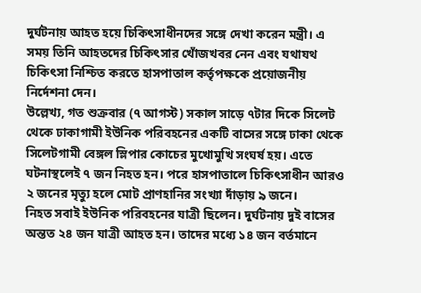দুর্ঘটনায় আহত হয়ে চিকিৎসাধীনদের সঙ্গে দেখা করেন মন্ত্রী। এ সময় তিনি আহতদের চিকিৎসার খোঁজখবর নেন এবং যথাযথ চিকিৎসা নিশ্চিত করতে হাসপাতাল কর্তৃপক্ষকে প্রয়োজনীয় নির্দেশনা দেন।
উল্লেখ্য, গত শুক্রবার (৭ আগস্ট) সকাল সাড়ে ৭টার দিকে সিলেট থেকে ঢাকাগামী ইউনিক পরিবহনের একটি বাসের সঙ্গে ঢাকা থেকে সিলেটগামী বেঙ্গল স্লিপার কোচের মুখোমুখি সংঘর্ষ হয়। এতে ঘটনাস্থলেই ৭ জন নিহত হন। পরে হাসপাতালে চিকিৎসাধীন আরও ২ জনের মৃত্যু হলে মোট প্রাণহানির সংখ্যা দাঁড়ায় ৯ জনে।
নিহত সবাই ইউনিক পরিবহনের যাত্রী ছিলেন। দুর্ঘটনায় দুই বাসের অন্তত ২৪ জন যাত্রী আহত হন। তাদের মধ্যে ১৪ জন বর্তমানে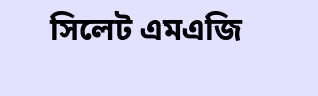সিলেট এমএজি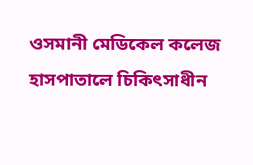ওসমানী মেডিকেল কলেজ হাসপাতালে চিকিৎসাধীন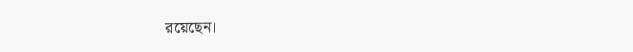রয়েছেন।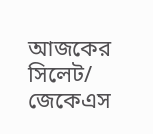আজকের সিলেট/ জেকেএস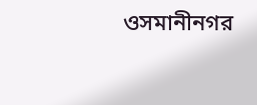ওসমানীনগর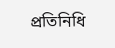প্রতিনিধি